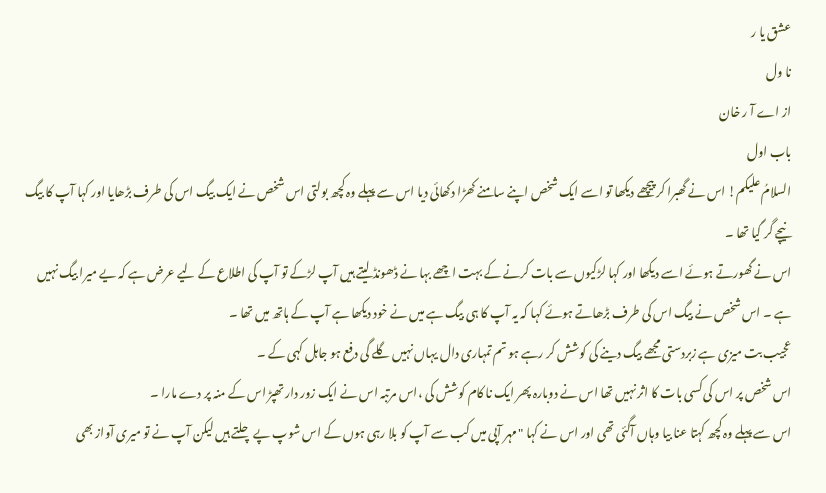عشق یا ر
نا ول
از اے آ ر خان
باب اول
السلامُ علیکم! اس نے گھبرا کر پیچھے دیکھا تو اسے ایک شخص اپنے سامنے کھڑا دکھائی دیا اس سے پہلے وہ کچھ بولتی اس شخص نے ایک بیگ اس کی طرف بڑھایا اور کہا آپ کا بیگ نیچے گر گیا تھا ۔
اس نے گھورتے ہوئے اسے دیکھا اور کہا لڑکیوں سے بات کرنے کے بہت اچھے بہا نے ڈھونڈ لیتے ہیں آپ لڑکے تو آپ کی اطلاع کے لیے عرض ہے کہ یے میرا بیگ نہیں ہے ۔ اس شخص نے بیگ اس کی طرف بڑھاتے ہوئے کہا کہ یہ آپ کا ہی بیگ ہے میں نے خود دیکھا ہے آپ کے ہاتھ میں تھا ۔
عجیب بت میزی ہے زبردستی مجھے بیگ دینے کی کوشش کر رہے ہو تم تمہاری دال یہاں نہیں گلے گی دفع ہو جاہل کہی کے ۔
اس شخص پر اس کی کسی بات کا اثر نہیں تھا اس نے دوبارہ پھر ایک نا کام کوشش کی ،اس مرتبہ اس نے ایک زور دار تھپڑ اس کے منہ پر دے مارا ۔
اس سے پہلے وہ کچھ کہتا عنا بیا وہاں آگئی تھی اور اس نے کہا "مہر آپی میں کب سے آپ کو بلا رہی ہوں کے اس شوپ پے چلتے ہیں لیکن آپ نے تو میری آواز بھی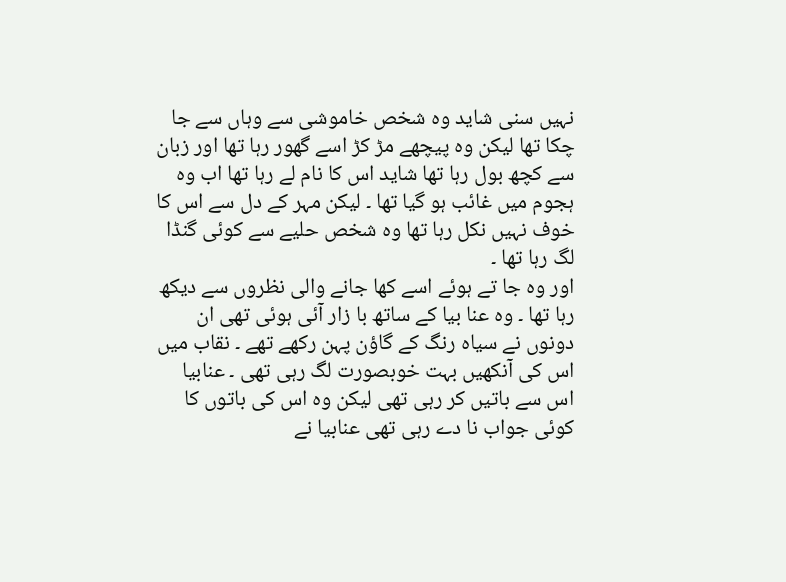نہیں سنی شاید وہ شخص خاموشی سے وہاں سے جا چکا تھا لیکن وہ پیچھے مڑ کڑ اسے گھور رہا تھا اور زبان سے کچھ بول رہا تھا شاید اس کا نام لے رہا تھا اب وہ ہجوم میں غائب ہو گیا تھا ۔ لیکن مہر کے دل سے اس کا خوف نہیں نکل رہا تھا وہ شخص حلیے سے کوئی گنڈا لگ رہا تھا ۔
اور وہ جا تے ہوئے اسے کھا جانے والی نظروں سے دیکھ رہا تھا ۔ وہ عنا بیا کے ساتھ با زار آئی ہوئی تھی ان دونوں نے سیاہ رنگ کے گاؤن پہن رکھے تھے ۔ نقاب میں اس کی آنکھیں بہت خوبصورت لگ رہی تھی ۔ عنابیا اس سے باتیں کر رہی تھی لیکن وہ اس کی باتوں کا کوئی جواب نا دے رہی تھی عنابیا نے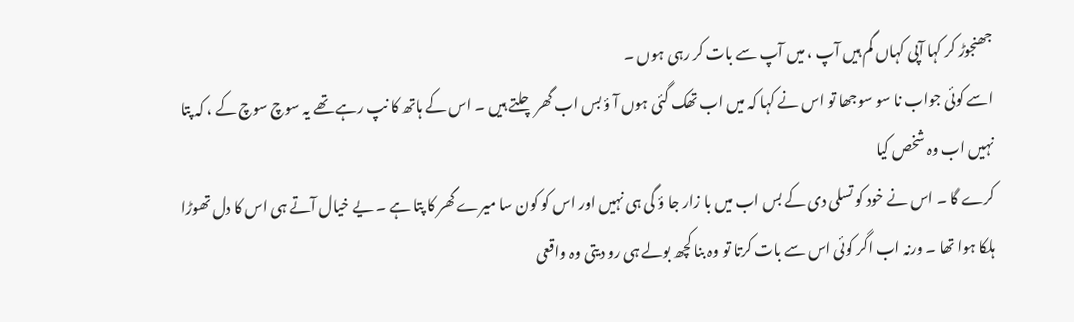جھنجوڑ کر کہا آپی کہاں گم ہیں آپ ، میں آپ سے بات کر رہی ہوں ۔
اسے کوئی جواب نا سو سوجھا تو اس نے کہا کہ میں اب تھک گئی ہوں آ ؤ بس اب گھر چلتے ہیں ۔ اس کے ہاتھ کا نپ رہے تھے یہ سوچ سوچ کے ، کہ پتا نہیں اب وہ شخص کیا
کرے گا ۔ اس نے خود کو تسلی دی کے بس اب میں با زار جا ؤ گی ہی نہیں اور اس کو کون سا میرے گھر کا پتا ہے ۔ یے خیال آتے ہی اس کا دل تھوڑا ہلکا ہوا تھا ۔ ورنہ اب اگر کوئی اس سے بات کرتا تو وہ بنا کچھ بولے ہی رو دیتی وہ واقعی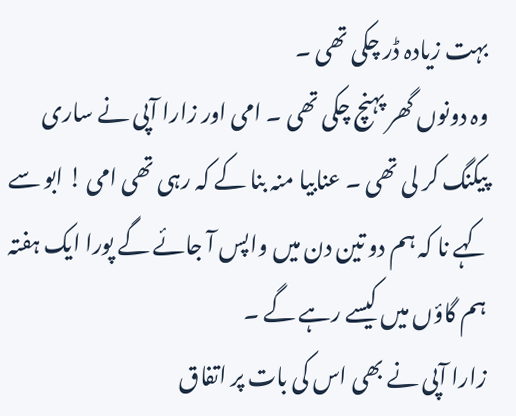بہت زیادہ ڈر چکی تھی ۔
وہ دونوں گھر پہنچ چکی تھی ۔ امی اور زارا آپی نے ساری پیکنگ کر لی تھی ۔ عنابیا منہ بنا کے کہ رہی تھی امی ! ابو سے کہے نا کہ ہم دو تین دن میں واپس آ جائے گے پورا ایک ہفتہ ہم گاؤں میں کیسے رہے گے ۔
زارا آپی نے بھی اس کی بات پر اتفاق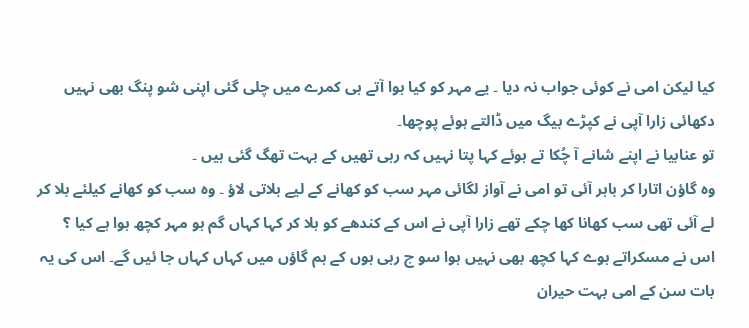کیا لیکن امی نے کوئی جواب نہ دیا ۔ یے مہر کو کیا ہوا آتے ہی کمرے میں چلی گئی اپنی شو پنگ بھی نہیں دکھائی زارا آپی نے کپڑے بیگ میں ڈالتے ہوئے پوچھا۔
تو عنابیا نے اپنے شانے آ چُکا تے ہوئے کہا پتا نہیں کہ رہی تھیں کے بہت تھگ گئی ہیں ۔
وہ گاؤن اتارا کر باہر آئی تو امی نے آواز لگائی مہر سب کو کھانے کے لیے بلاتی لاؤ ۔ وہ سب کو کھانے کیلئے بلا کر لے آئی تھی سب کھانا کھا چکے تھے زارا آپی نے اس کے کندھے کو ہلا کر کہا کہاں گم ہو مہر کچھ ہوا ہے کیا ؟
اس نے مسکراتے ہوے کہا کچھ بھی نہیں ہوا سو چ رہی ہوں کے ہم گاؤں میں کہاں کہاں جا ئیں گے۔ اس کی یہ بات سن کے امی بہت حیران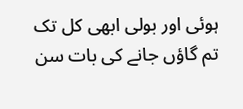ہوئی اور بولی ابھی کل تک تم گاؤں جانے کی بات سن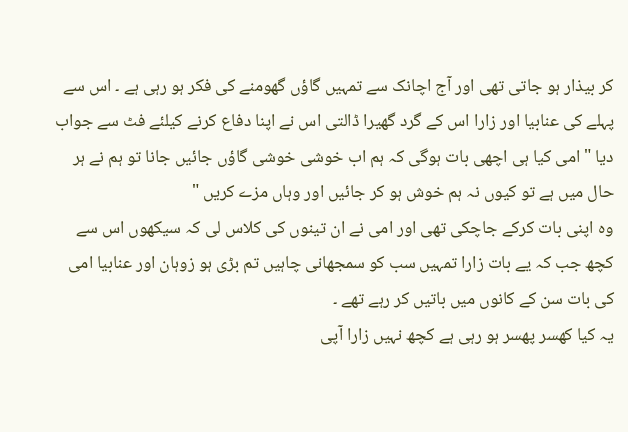کر بیذار ہو جاتی تھی اور آج اچانک سے تمہیں گاؤں گھومنے کی فکر ہو رہی ہے ۔ اس سے پہلے کی عنابیا اور زارا اس کے گرد گھیرا ڈالتی اس نے اپنا دفاع کرنے کیلئے فٹ سے جواب دیا " امی کیا ہی اچھی بات ہوگی کہ ہم اب خوشی خوشی گاؤں جائیں جانا تو ہم نے ہر حال میں ہے تو کیوں نہ ہم خوش ہو کر جائیں اور وہاں مزے کریں "
وہ اپنی بات کرکے جاچکی تھی اور امی نے ان تینوں کی کلاس لی کہ سیکھوں اس سے کچھ جب کہ یے بات زارا تمہیں سب کو سمجھانی چاہیں تم بڑی ہو زوہان اور عنابیا امی کی بات سن کے کانوں میں باتیں کر رہے تھے ۔
یہ کیا کھسر پھسر ہو رہی ہے کچھ نہیں زارا آپی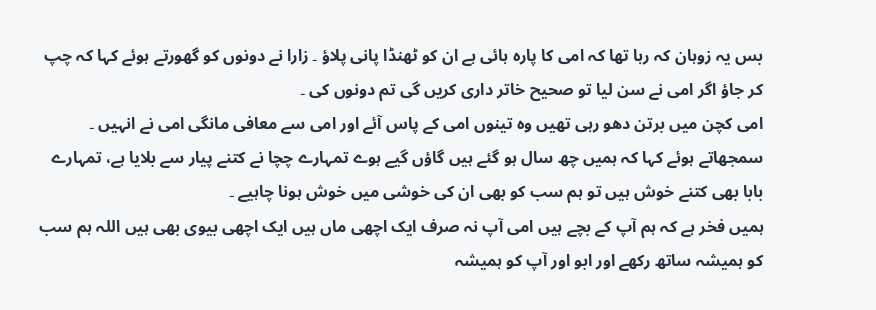بس یہ زوہان کہ رہا تھا کہ امی کا پارہ ہائی ہے ان کو ٹھنڈا پانی پلاؤ ۔ زارا نے دونوں کو گھورتے ہوئے کہا کہ چپ کر جاؤ اگر امی نے سن لیا تو صحیح خاتر داری کریں گی تم دونوں کی ۔
امی کچن میں برتن دھو رہی تھیں وہ تینوں امی کے پاس آئے اور امی سے معافی مانگی امی نے انہیں ۔
سمجھاتے ہوئے کہا کہ ہمیں چھ سال ہو گئے ہیں گاؤں گیے ہوے تمہارے چچا نے کتنے پیار سے بلایا ہے، تمہارے بابا بھی کتنے خوش ہیں تو ہم سب کو بھی ان کی خوشی میں خوش ہونا چاہیے ۔
ہمیں فخر ہے کہ ہم آپ کے بچے ہیں امی آپ نہ صرف ایک اچھی ماں ہیں ایک اچھی بیوی بھی ہیں اللہ ہم سب کو ہمیشہ ساتھ رکھے اور ابو اور آپ کو ہمیشہ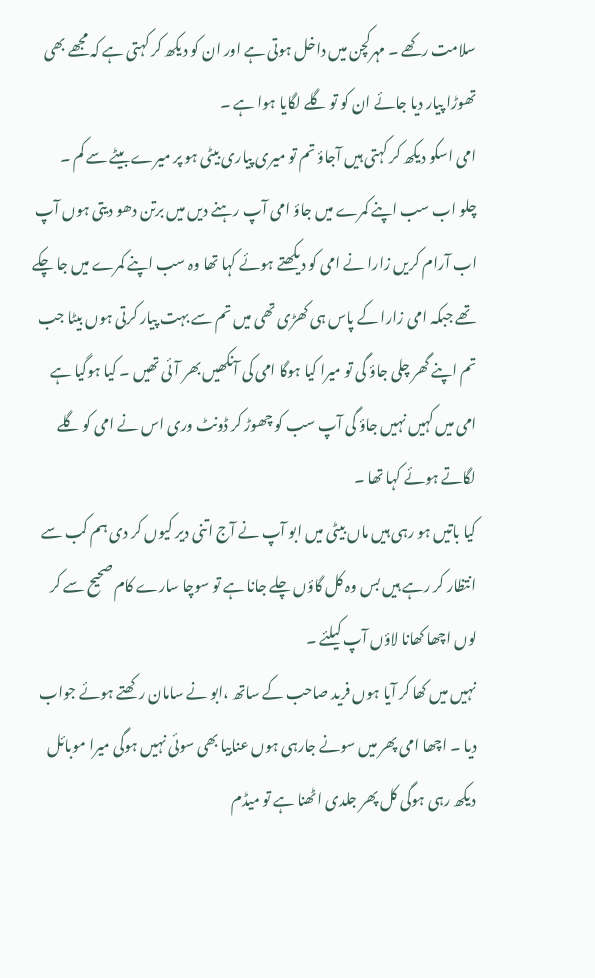سلامت رکھے ۔ مہرکچن میں داخل ہوتی ہے اور ان کو دیکھ کر کہتی ہے کہ مجھے بھی تھوڑا پیار دیا جائے ان کو تو گلے لگایا ہوا ہے ۔
امی اسکو دیکھ کر کہتی ہیں آجاؤ تم تو میری پیاری بیٹی ہو پر میرے بیٹے سے کم ۔
چلو اب سب اپنے کمرے میں جاؤ امی آپ رہنے دیں میں برتن دھو دیتی ہوں آپ اب آرام کریں زارا نے امی کو دیکھتے ہوئے کہا تھا وہ سب اپنے کمرے میں جا چکے تھے جبکہ امی زارا کے پاس ہی کھڑی تھی میں تم سے بہت پیار کرتی ہوں بیٹا جب تم اپنے گھر چلی جاؤ گی تو میرا کیا ہوگا امی کی آنکھیں بھر آئی تھیں ۔ کیا ہوگیا ہے امی میں کہیں نہیں جاؤ گی آپ سب کو چھوڑ کر ڈونٹ وری اس نے امی کو گلے لگاتے ہوئے کہا تھا ۔
کیا باتیں ہو رہی ہیں ماں بیٹی میں ابو آپ نے آج اتنی دیر کیوں کر دی ہم کب سے انتظار کر رہے ہیں بس وہ کل گاؤں چلے جانا ہے تو سوچا سارے کام صحیح سے کر لوں اچھا کھانا لاؤں آپ کیلئے ۔
نہیں میں کھا کر آیا ہوں فرید صاحب کے ساتھ ،ابو نے سامان رکھتے ہوئے جواب دیا ۔ اچھا امی پھر میں سونے جارہی ہوں عنابیا بھی سوئی نہیں ہوگی میرا موبائل دیکھ رہی ہوگی کل پھر جلدی اٹھنا ہے تو میڈم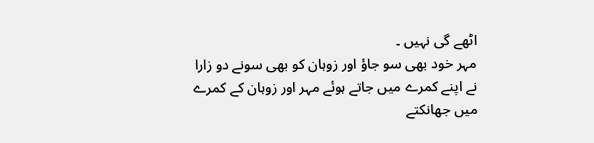اٹھے گی نہیں ۔
مہر خود بھی سو جاؤ اور زوہان کو بھی سونے دو زارا نے اپنے کمرے میں جاتے ہوئے مہر اور زوہان کے کمرے میں جھانکتے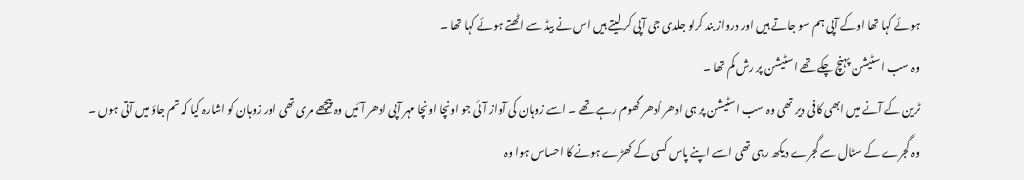ہوئے کہا تھا اوکے آپی ہم سو جاتے ہیں اور درواز بند کرلو جلدی جی آپی کر لیتے ہیں اس نے بیڈ سے اٹھتے ہوئے کہا تھا ۔
وہ سب اسٹیشن پہنچ چکے تھے اسٹیشن پر رش کم تھا ۔
ٹرین کے آنے میں ابھی کافی دیر تھی وہ سب اسٹیشن پر ہی ادھر اُدھر گھوم رہے تھے ۔ اسے زوہان کی آواز آئی جو اونچا اونچا مہر آپی ادھر آ ئیں وہ پیچھے مری تھی اور زوہان کو اشارہ کیا کہ تم جاؤ میں آتی ہوں ۔
وہ گجرے کے سٹال سے گجرے دیکھ رہی تھی اسے اپنے پاس کسی کے کھڑے ہونے کا احساس ہوا وہ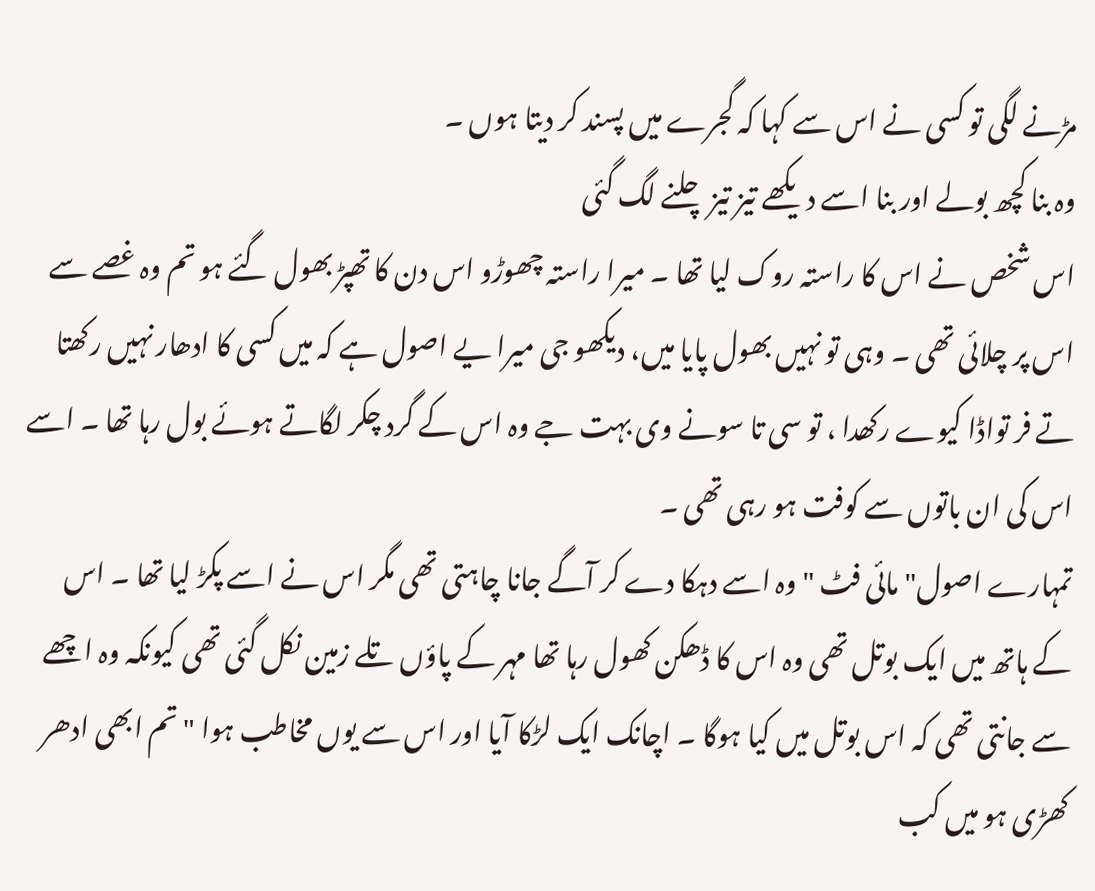مڑنے لگی تو کسی نے اس سے کہا کہ گجرے میں پسند کر دیتا ہوں ۔
وہ بنا کچھ بولے اور بنا اسے دیکھے تیز تیز چلنے لگ گئی
اس شخص نے اس کا راستہ روک لیا تھا ۔ میرا راستہ چھوڑو اس دن کا تھپڑ بھول گئے ہو تم وہ غصے سے اس پر چلائی تھی ۔ وہی تو نہیں بھول پایا میں، دیکھو جی میرا یے اصول ہے کہ میں کسی کا ادھار نہیں رکھتا تے فر تواڈا کیوے رکھدا ، تو سی تا سونے وی بہت جے وہ اس کے گرد چکر لگاتے ہوئے بول رہا تھا ۔ اسے اس کی ان باتوں سے کوفت ہو رہی تھی ۔
تمہارے اصول" مائی فٹ " وہ اسے دہکا دے کر آگے جانا چاہتی تھی مگر اس نے اسے پکڑ لیا تھا ۔ اس کے ہاتھ میں ایک بوتل تھی وہ اس کا ڈھکن کھول رہا تھا مہر کے پاؤں تلے زمین نکل گئی تھی کیونکہ وہ اچھے سے جانتی تھی کہ اس بوتل میں کیا ہوگا ۔ اچانک ایک لڑکا آیا اور اس سے یوں مخاطب ہوا " تم ابھی ادھر کھڑی ہو میں کب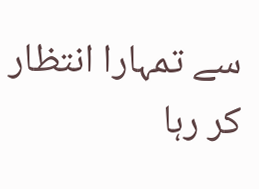سے تمہارا انتظار کر رہا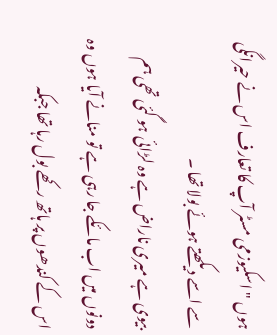ہوں " اسکیوزمی مسٹر آپ کا تعارف اس نے حیرانگی سے اسے دیکھتے ہوئے بولا تھا ۔
بیوی ہے میری ناراض ہے وہ لڑائی ہو گئی تھی ہم دونوں میں اب مائکے جا رہی ہے تو منانے آیا ہوں وہ اس کے کندھوں پر ہاتھ رکھے بول رہا تھا جبکہ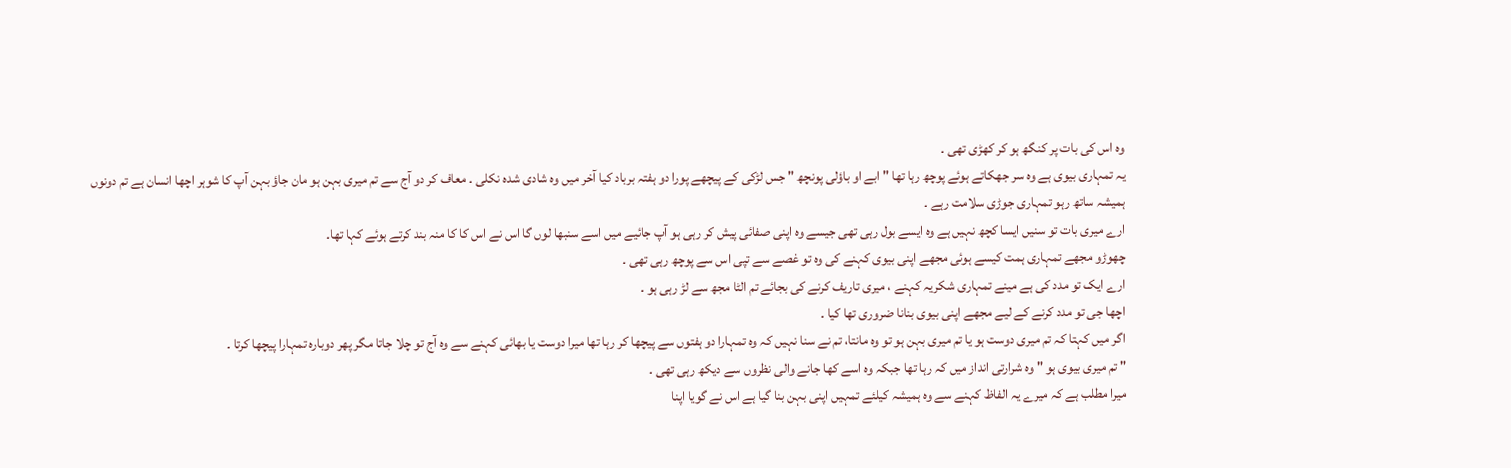وہ اس کی بات پر کنگھ ہو کر کھڑی تھی ۔
یہ تمہاری بیوی ہے وہ سر جھکاتے ہوئے پوچھ رہا تھا " ابے او باؤلی پونچھ " جس لڑکی کے پیچھے پورا دو ہفتہ برباد کیا آخر میں وہ شادی شدہ نکلی ۔ معاف کر دو آج سے تم میری بہن ہو مان جاؤ بہن آپ کا شوہر اچھا انسان ہے تم دونوں ہمیشہ ساتھ رہو تمہاری جوڑی سلامت رہے ۔
ارے میری بات تو سنیں ایسا کچھ نہیں ہے وہ ایسے بول رہی تھی جیسے وہ اپنی صفائی پیش کر رہی ہو آپ جائیے میں اسے سنبھا لوں گا اس نے اس کا کا منہ بند کرتے ہوئے کہا تھا۔
چھوڑو مجھے تمہاری ہمت کیسے ہوئی مجھے اپنی بیوی کہنے کی وہ تو غصے سے تپی اس سے پوچھ رہی تھی ۔
ارے ایک تو مدد کی ہے مینے تمہاری شکریہ کہنے ، میری تاریف کرنے کی بجائے تم الٹا مجھ سے لڑ رہی ہو ۔
اچھا جی تو مدد کرنے کے لیے مجھے اپنی بیوی بنانا ضروری تھا کیا ۔
اگر میں کہتا کہ تم میری دوست ہو یا تم میری بہن ہو تو وہ مانتا، تم نے سنا نہیں کہ وہ تمہارا دو ہفتوں سے پیچھا کر رہا تھا میرا دوست یا بھائی کہنے سے وہ آج تو چلا جاتا مگر پھر دوبارہ تمہارا پیچھا کرتا ۔
" تم میری بیوی ہو " وہ شرارتی انداز میں کہ رہا تھا جبکہ وہ اسے کھا جانے والی نظروں سے دیکھ رہی تھی ۔
میرا مطلب ہے کہ میرے یہ الفاظ کہنے سے وہ ہمیشہ کیلئے تمہیں اپنی بہن بنا گیا ہے اس نے گویا اپنا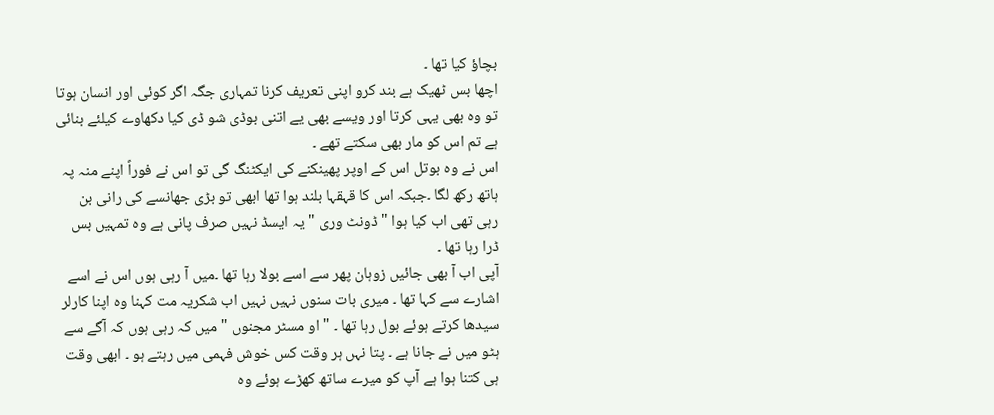بچاؤ کیا تھا ۔
اچھا بس ٹھیک ہے بند کرو اپنی تعریف کرنا تمہاری جگہ اگر کوئی اور انسان ہوتا تو وہ بھی یہی کرتا اور ویسے بھی یے اتنی بوڈی شو ڈی کیا دکھاوے کیلئے بنائی ہے تم اس کو مار بھی سکتے تھے ۔
اس نے وہ بوتل اس کے اوپر پھینکنے کی ایکٹنگ گی تو اس نے فوراً اپنے منہ پہ ہاتھ رکھ لگا ۔جبکہ اس کا قہقہا بلند ہوا تھا ابھی تو بڑی جھانسے کی رانی بن رہی تھی اب کیا ہوا " ڈونٹ وری " یہ ایسڈ نہیں صرف پانی ہے وہ تمہیں بس ڈرا رہا تھا ۔
آپی اب آ بھی جائیں زوہان پھر سے اسے بولا رہا تھا ۔میں آ رہی ہوں اس نے اسے اشارے سے کہا تھا ۔ میری بات سنوں نہیں نہیں اب شکریہ مت کہنا وہ اپنا کارلر سیدھا کرتے ہوئے بول رہا تھا ۔ " او مسٹر مجنوں " میں کہ رہی ہوں کہ آگے سے ہٹو میں نے جانا ہے ۔ پتا نہں ہر وقت کس خوش فہمی میں رہتے ہو ۔ ابھی وقت ہی کتنا ہوا ہے آپ کو میرے ساتھ کھڑے ہوئے وہ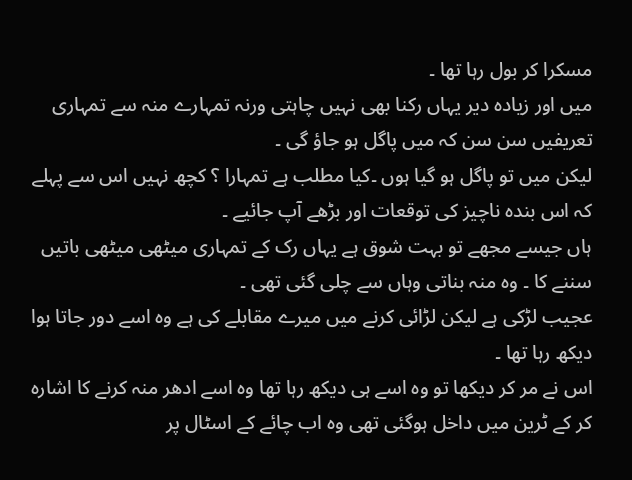مسکرا کر بول رہا تھا ۔
میں اور زیادہ دیر یہاں رکنا بھی نہیں چاہتی ورنہ تمہارے منہ سے تمہاری تعریفیں سن سن کہ میں پاگل ہو جاؤ گی ۔
لیکن میں تو پاگل ہو گیا ہوں ۔کیا مطلب ہے تمہارا ؟ کچھ نہیں اس سے پہلے کہ اس بندہ ناچیز کی توقعات اور بڑھے آپ جائیے ۔
ہاں جیسے مجھے تو بہت شوق ہے یہاں رک کے تمہاری میٹھی میٹھی باتیں سننے کا ۔ وہ منہ بناتی وہاں سے چلی گئی تھی ۔
عجیب لڑکی ہے لیکن لڑائی کرنے میں میرے مقابلے کی ہے وہ اسے دور جاتا ہوا دیکھ رہا تھا ۔
اس نے مر کر دیکھا تو وہ اسے ہی دیکھ رہا تھا وہ اسے ادھر منہ کرنے کا اشارہ کر کے ٹرین میں داخل ہوگئی تھی وہ اب چائے کے اسٹال پر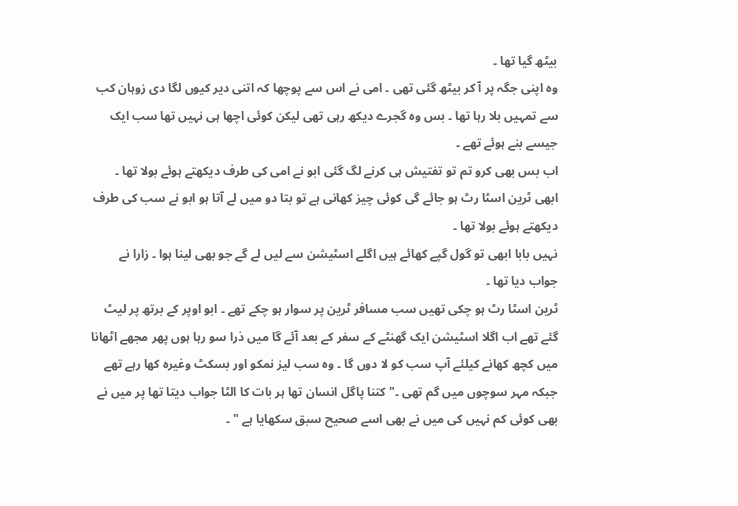بیٹھ گیا تھا ۔
وہ اپنی جگہ پر آ کر بیٹھ گئی تھی ۔ امی نے اس سے پوچھا کہ اتنی دیر کیوں لگا دی زوہان کب سے تمہیں بلا رہا تھا ۔ بس وہ گجرے دیکھ رہی تھی لیکن کوئی اچھا ہی نہیں تھا سب ایک جیسے بنے ہوئے تھے ۔
اب بس بھی کرو تم تو تفتیش ہی کرنے لگ گئی ابو نے امی کی طرف دیکھتے ہوئے بولا تھا ۔ ابھی ٹرین اسٹا رٹ ہو جائے گی کوئی چیز کھانی ہے تو بتا دو میں لے آتا ہو ابو نے سب کی طرف دیکھتے ہوئے بولا تھا ۔
نہیں بابا ابھی تو گول گپے کھائے ہیں اگلے اسٹیشن سے لیں لے گے جو بھی لینا ہوا ۔ زارا نے جواب دیا تھا ۔
ٹرین اسٹا رٹ ہو چکی تھیں سب مسافر ٹرین پر سوار ہو چکے تھے ۔ ابو اوپر کے برتھ پر لیٹ گئے تھے اب اگلا اسٹیشن ایک گھنٹے کے سفر کے بعد آئے گا میں ذرا سو رہا ہوں پھر مجھے اٹھانا میں کچھ کھانے کیلئے آپ سب کو لا دوں گا ۔ وہ سب لیز نمکو اور بسکٹ وغیرہ کھا رہے تھے جبکہ مہر سوچوں میں گم تھی ۔" کتنا پاگل انسان تھا ہر بات کا الٹا جواب دیتا تھا پر میں نے بھی کوئی کم نہیں کی میں نے بھی اسے صحیح سبق سکھایا ہے " ۔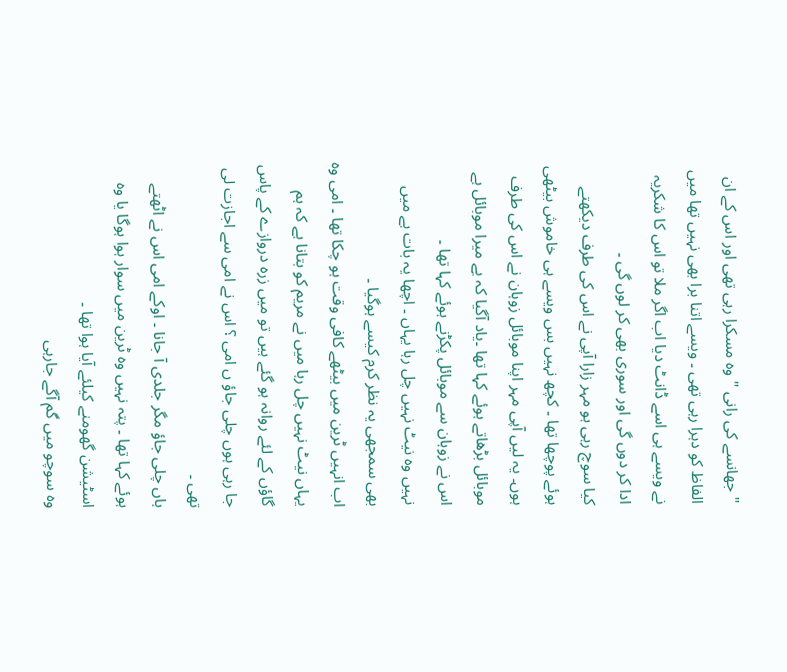" جھانسے کی رانی " وہ مسکرا رہی تھی اور اس کے ان الفاظ کو دہرا رہی تھی ۔ ویسے اتنا برا بھی نہیں تھا میں نے ویسے ہی اسے ڈانٹ دیا اب اگر ملا تو اس کا شکریہ ادا کر دوں گی اور سوری بھی کر لوں گی ۔
کیا سوچ رہی ہو مہر زارا آپی نے اس کی طرف دیکھتے ہوئے پوچھا تھا ۔ کچھ نہیں بس ویسے ہی خاموش بیٹھی ہوں۔ یہ لیں آپی مہر اپنا موبائل زوہان نے اس کی طرف موبائل بڑھاتے ہوئے کہا تھا ۔یاد آگیا کہ یے میرا موبائل ہے اس نے زوہان سے موبائل پکڑنے ہوئے کہا تھا ۔
نہیں وہ نیٹ نہیں چل رہا یہاں ۔ اچھا یہ بات ہے میں بھی سمجھی یہ نظر کرم کیسے ہوگیا ۔
اب انہیں ٹرین میں بیٹھے کافی وقت ہو چکا تھا ۔ امی وہ یہاں نیٹ نہیں چل رہا میں نے مریم کو بتانا ہے کہ ہم گاؤں کے لئے روانہ ہو گئے ہیں تو میں زرہ دروازے کے پاس جا رہی ہوں چلی جاؤ ں امی ؟ اس نے امی سے اجازت لی تھی ۔
ہاں چلی جاؤ مگر جلدی آ جانا ۔ اوکے امی اس نے اٹھتے ہوئے کہا تھا ۔ پتہ نہیں وہ ٹرین میں سوار ہوا ہوگا یا وہ اسٹیشن گھومنے کیلئے آیا ہوا تھا ۔
وہ سوچو میں گم آگے جارہی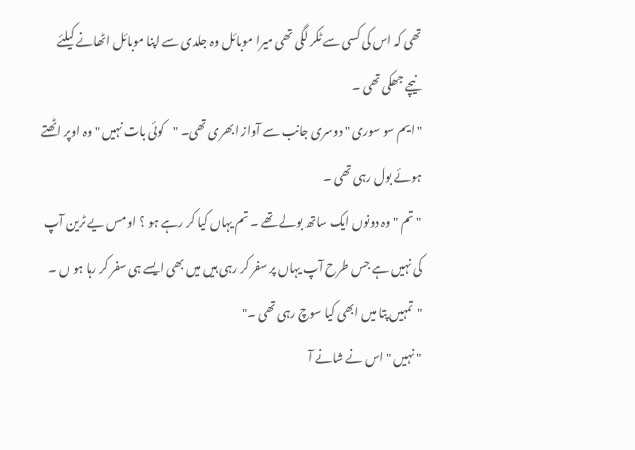تھی کہ اس کی کسی سے ٹکر لگی تھی میرا موبائل وہ جلدی سے اپنا موبائل اٹھانے کیلئے نیچے جھکی تھی ۔
" ایم سو سوری " دوسری جانب سے آواز ابھری تھی۔ "کوئی بات نہیں " وہ اوپر اٹھتے ہوئے بول رہی تھی ۔
" تم " وہ دونوں ایک ساتھ بولے تھے ۔ تم یہاں کیا کر رہے ہو ؟ او مس یے ٹرین آپ کی نہیں ہے جس طرح آپ یہاں پر سفر کر رہی ہیں میں بھی ایسے ہی سفر کر رہا ہو ں ۔
"تمہیں پتا میں ابھی کیا سوچ رہی تھی ۔"
" نہیں " اس نے شانے آ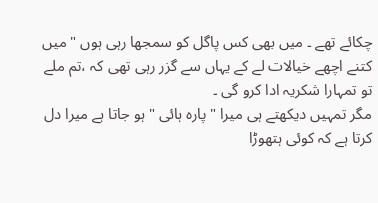چکائے تھے ۔ میں بھی کس پاگل کو سمجھا رہی ہوں " میں کتنے اچھے خیالات لے کے یہاں سے گزر رہی تھی کہ ،تم ملے تو تمہارا شکریہ ادا کرو گی ۔
مگر تمہیں دیکھتے ہی میرا " پارہ ہائی " ہو جاتا ہے میرا دل کرتا ہے کہ کوئی ہتھوڑا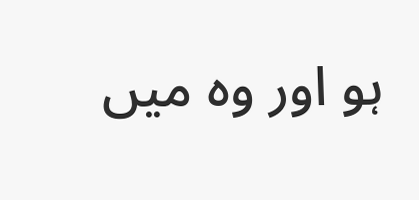ہو اور وہ میں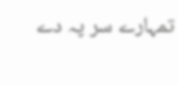تمہارے سر پہ دے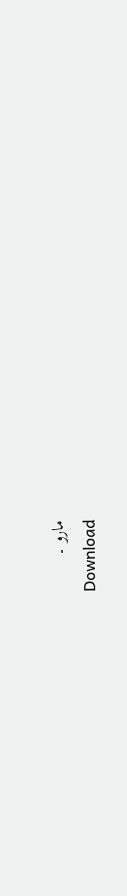مارو ۔
Download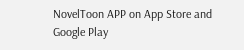NovelToon APP on App Store and Google Play